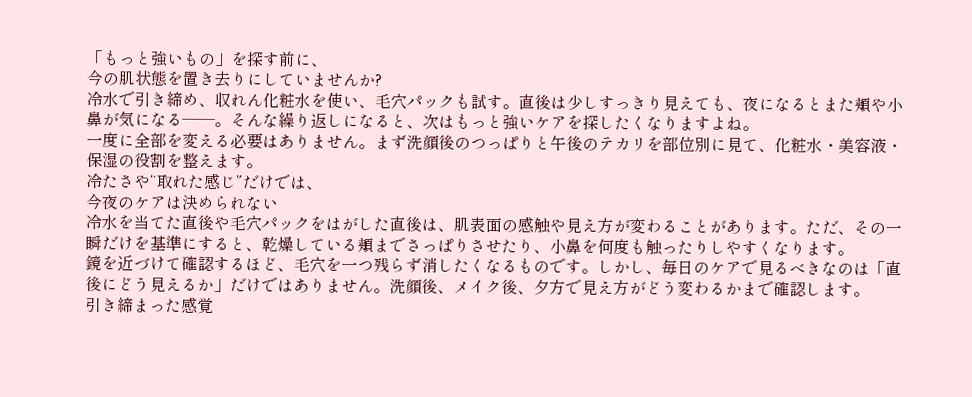「もっと強いもの」を探す前に、
今の肌状態を置き去りにしていませんか?
冷水で引き締め、収れん化粧水を使い、毛穴パックも試す。直後は少しすっきり見えても、夜になるとまた頬や小鼻が気になる——。そんな繰り返しになると、次はもっと強いケアを探したくなりますよね。
一度に全部を変える必要はありません。まず洗顔後のつっぱりと午後のテカリを部位別に見て、化粧水・美容液・保湿の役割を整えます。
冷たさや“取れた感じ”だけでは、
今夜のケアは決められない
冷水を当てた直後や毛穴パックをはがした直後は、肌表面の感触や見え方が変わることがあります。ただ、その一瞬だけを基準にすると、乾燥している頬までさっぱりさせたり、小鼻を何度も触ったりしやすくなります。
鏡を近づけて確認するほど、毛穴を一つ残らず消したくなるものです。しかし、毎日のケアで見るべきなのは「直後にどう見えるか」だけではありません。洗顔後、メイク後、夕方で見え方がどう変わるかまで確認します。
引き締まった感覚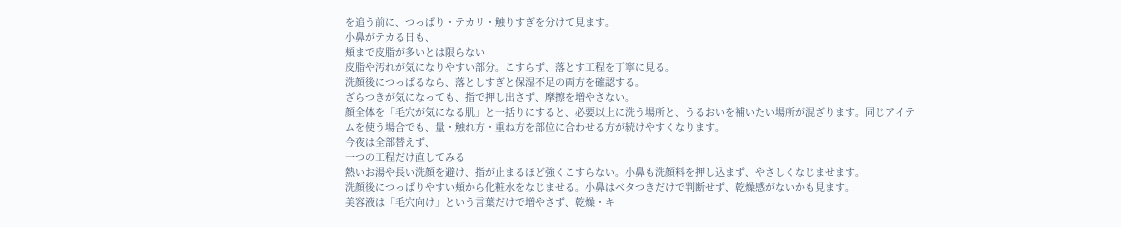を追う前に、つっぱり・テカリ・触りすぎを分けて見ます。
小鼻がテカる日も、
頬まで皮脂が多いとは限らない
皮脂や汚れが気になりやすい部分。こすらず、落とす工程を丁寧に見る。
洗顔後につっぱるなら、落としすぎと保湿不足の両方を確認する。
ざらつきが気になっても、指で押し出さず、摩擦を増やさない。
顔全体を「毛穴が気になる肌」と一括りにすると、必要以上に洗う場所と、うるおいを補いたい場所が混ざります。同じアイテムを使う場合でも、量・触れ方・重ね方を部位に合わせる方が続けやすくなります。
今夜は全部替えず、
一つの工程だけ直してみる
熱いお湯や長い洗顔を避け、指が止まるほど強くこすらない。小鼻も洗顔料を押し込まず、やさしくなじませます。
洗顔後につっぱりやすい頬から化粧水をなじませる。小鼻はベタつきだけで判断せず、乾燥感がないかも見ます。
美容液は「毛穴向け」という言葉だけで増やさず、乾燥・キ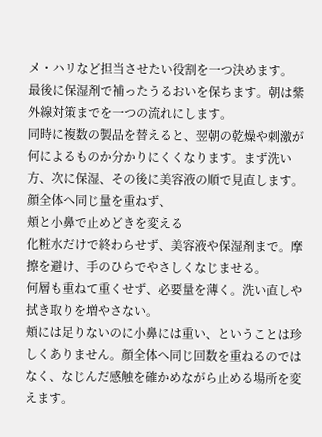メ・ハリなど担当させたい役割を一つ決めます。
最後に保湿剤で補ったうるおいを保ちます。朝は紫外線対策までを一つの流れにします。
同時に複数の製品を替えると、翌朝の乾燥や刺激が何によるものか分かりにくくなります。まず洗い方、次に保湿、その後に美容液の順で見直します。
顔全体へ同じ量を重ねず、
頬と小鼻で止めどきを変える
化粧水だけで終わらせず、美容液や保湿剤まで。摩擦を避け、手のひらでやさしくなじませる。
何層も重ねて重くせず、必要量を薄く。洗い直しや拭き取りを増やさない。
頬には足りないのに小鼻には重い、ということは珍しくありません。顔全体へ同じ回数を重ねるのではなく、なじんだ感触を確かめながら止める場所を変えます。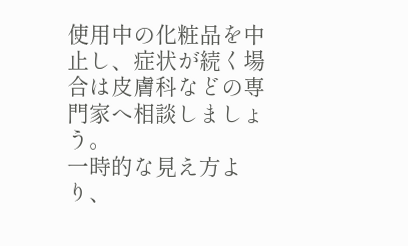使用中の化粧品を中止し、症状が続く場合は皮膚科などの専門家へ相談しましょう。
一時的な見え方より、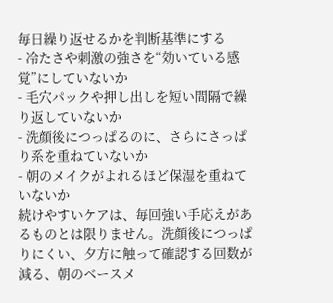毎日繰り返せるかを判断基準にする
- 冷たさや刺激の強さを“効いている感覚”にしていないか
- 毛穴パックや押し出しを短い間隔で繰り返していないか
- 洗顔後につっぱるのに、さらにさっぱり系を重ねていないか
- 朝のメイクがよれるほど保湿を重ねていないか
続けやすいケアは、毎回強い手応えがあるものとは限りません。洗顔後につっぱりにくい、夕方に触って確認する回数が減る、朝のベースメ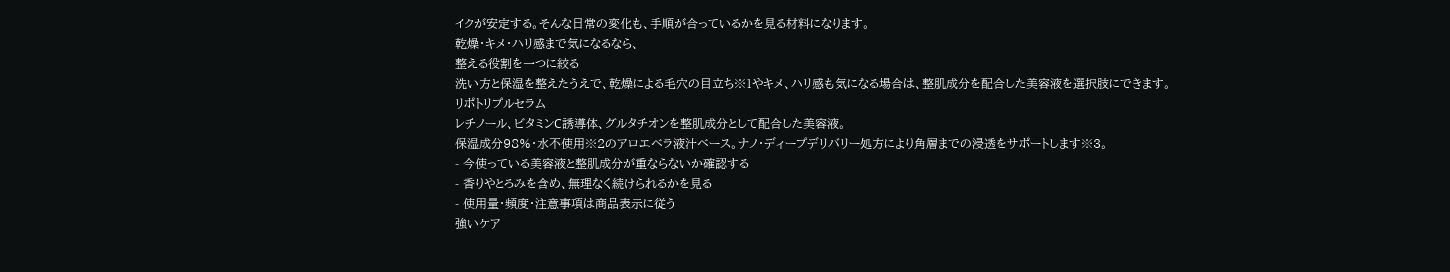イクが安定する。そんな日常の変化も、手順が合っているかを見る材料になります。
乾燥・キメ・ハリ感まで気になるなら、
整える役割を一つに絞る
洗い方と保湿を整えたうえで、乾燥による毛穴の目立ち※1やキメ、ハリ感も気になる場合は、整肌成分を配合した美容液を選択肢にできます。
リポトリプルセラム
レチノール、ビタミンC誘導体、グルタチオンを整肌成分として配合した美容液。
保湿成分98%・水不使用※2のアロエベラ液汁ベース。ナノ・ディープデリバリー処方により角層までの浸透をサポートします※3。
- 今使っている美容液と整肌成分が重ならないか確認する
- 香りやとろみを含め、無理なく続けられるかを見る
- 使用量・頻度・注意事項は商品表示に従う
強いケア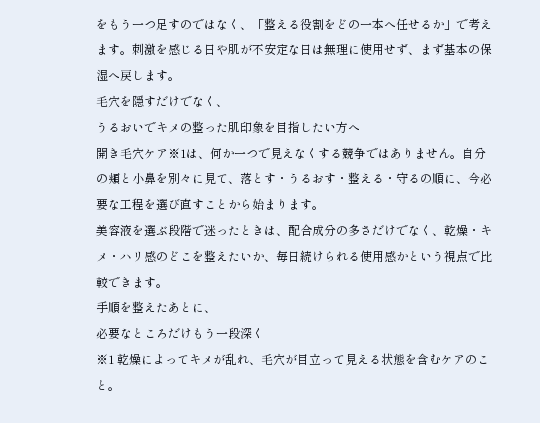をもう一つ足すのではなく、「整える役割をどの一本へ任せるか」で考えます。刺激を感じる日や肌が不安定な日は無理に使用せず、まず基本の保湿へ戻します。
毛穴を隠すだけでなく、
うるおいでキメの整った肌印象を目指したい方へ
開き毛穴ケア※1は、何か一つで見えなくする競争ではありません。自分の頬と小鼻を別々に見て、落とす・うるおす・整える・守るの順に、今必要な工程を選び直すことから始まります。
美容液を選ぶ段階で迷ったときは、配合成分の多さだけでなく、乾燥・キメ・ハリ感のどこを整えたいか、毎日続けられる使用感かという視点で比較できます。
手順を整えたあとに、
必要なところだけもう一段深く
※1 乾燥によってキメが乱れ、毛穴が目立って見える状態を含むケアのこと。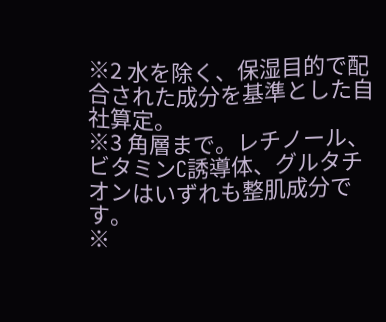※2 水を除く、保湿目的で配合された成分を基準とした自社算定。
※3 角層まで。レチノール、ビタミンC誘導体、グルタチオンはいずれも整肌成分です。
※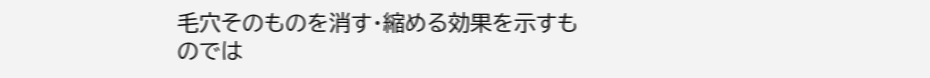毛穴そのものを消す・縮める効果を示すものでは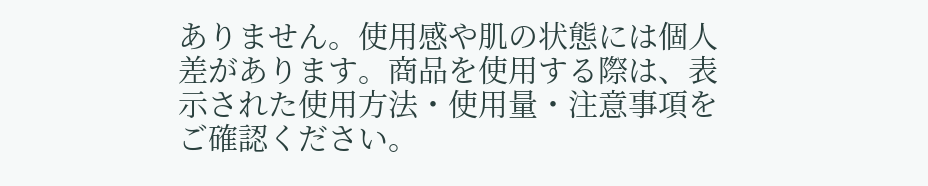ありません。使用感や肌の状態には個人差があります。商品を使用する際は、表示された使用方法・使用量・注意事項をご確認ください。